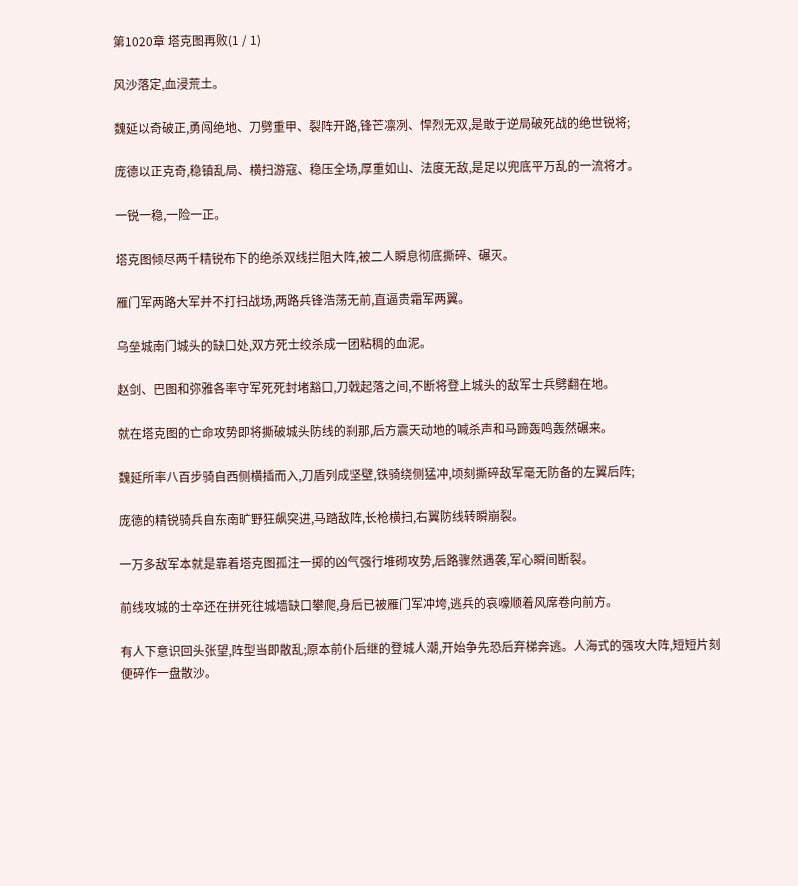第1020章 塔克图再败(1 / 1)

风沙落定,血浸荒土。

魏延以奇破正,勇闯绝地、刀劈重甲、裂阵开路,锋芒凛冽、悍烈无双,是敢于逆局破死战的绝世锐将;

庞德以正克奇,稳镇乱局、横扫游寇、稳压全场,厚重如山、法度无敌,是足以兜底平万乱的一流将才。

一锐一稳,一险一正。

塔克图倾尽两千精锐布下的绝杀双线拦阻大阵,被二人瞬息彻底撕碎、碾灭。

雁门军两路大军并不打扫战场,两路兵锋浩荡无前,直逼贵霜军两翼。

乌垒城南门城头的缺口处,双方死士绞杀成一团粘稠的血泥。

赵剑、巴图和弥雅各率守军死死封堵豁口,刀戟起落之间,不断将登上城头的敌军士兵劈翻在地。

就在塔克图的亡命攻势即将撕破城头防线的刹那,后方震天动地的喊杀声和马蹄轰鸣轰然碾来。

魏延所率八百步骑自西侧横插而入,刀盾列成坚壁,铁骑绕侧猛冲,顷刻撕碎敌军毫无防备的左翼后阵;

庞德的精锐骑兵自东南旷野狂飙突进,马踏敌阵,长枪横扫,右翼防线转瞬崩裂。

一万多敌军本就是靠着塔克图孤注一掷的凶气强行堆砌攻势,后路骤然遇袭,军心瞬间断裂。

前线攻城的士卒还在拼死往城墙缺口攀爬,身后已被雁门军冲垮,逃兵的哀嚎顺着风席卷向前方。

有人下意识回头张望,阵型当即散乱;原本前仆后继的登城人潮,开始争先恐后弃梯奔逃。人海式的强攻大阵,短短片刻便碎作一盘散沙。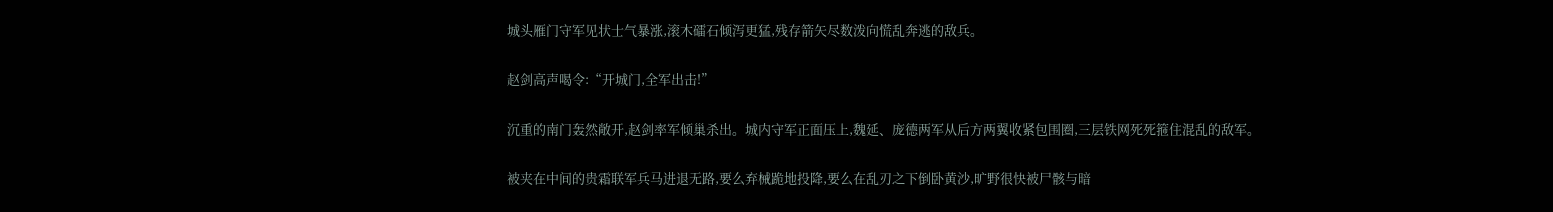城头雁门守军见状士气暴涨,滚木礌石倾泻更猛,残存箭矢尽数泼向慌乱奔逃的敌兵。

赵剑高声喝令:“开城门,全军出击!”

沉重的南门轰然敞开,赵剑率军倾巢杀出。城内守军正面压上,魏延、庞德两军从后方两翼收紧包围圈,三层铁网死死箍住混乱的敌军。

被夹在中间的贵霜联军兵马进退无路,要么弃械跪地投降,要么在乱刃之下倒卧黄沙,旷野很快被尸骸与暗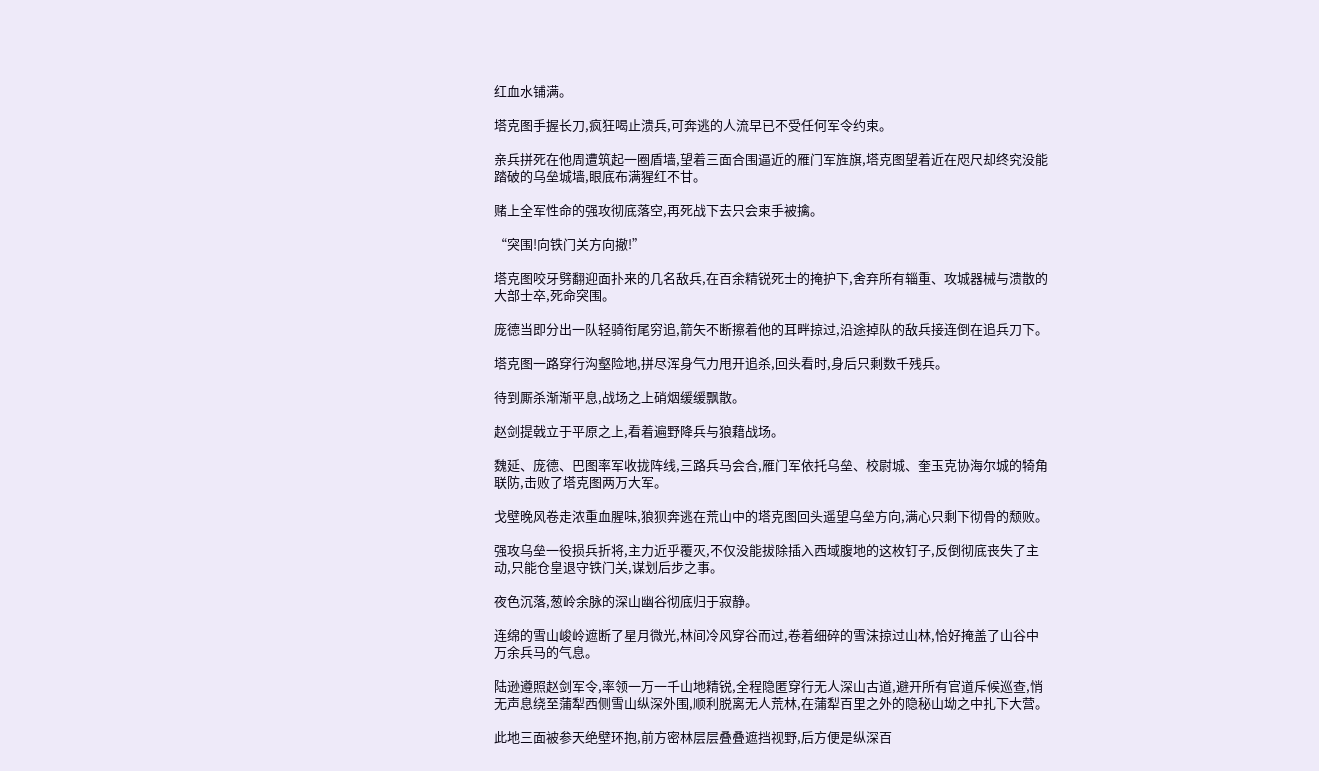红血水铺满。

塔克图手握长刀,疯狂喝止溃兵,可奔逃的人流早已不受任何军令约束。

亲兵拼死在他周遭筑起一圈盾墙,望着三面合围逼近的雁门军旌旗,塔克图望着近在咫尺却终究没能踏破的乌垒城墙,眼底布满猩红不甘。

赌上全军性命的强攻彻底落空,再死战下去只会束手被擒。

“突围!向铁门关方向撤!”

塔克图咬牙劈翻迎面扑来的几名敌兵,在百余精锐死士的掩护下,舍弃所有辎重、攻城器械与溃散的大部士卒,死命突围。

庞德当即分出一队轻骑衔尾穷追,箭矢不断擦着他的耳畔掠过,沿途掉队的敌兵接连倒在追兵刀下。

塔克图一路穿行沟壑险地,拼尽浑身气力甩开追杀,回头看时,身后只剩数千残兵。

待到厮杀渐渐平息,战场之上硝烟缓缓飘散。

赵剑提戟立于平原之上,看着遍野降兵与狼藉战场。

魏延、庞德、巴图率军收拢阵线,三路兵马会合,雁门军依托乌垒、校尉城、奎玉克协海尔城的犄角联防,击败了塔克图两万大军。

戈壁晚风卷走浓重血腥味,狼狈奔逃在荒山中的塔克图回头遥望乌垒方向,满心只剩下彻骨的颓败。

强攻乌垒一役损兵折将,主力近乎覆灭,不仅没能拔除插入西域腹地的这枚钉子,反倒彻底丧失了主动,只能仓皇退守铁门关,谋划后步之事。

夜色沉落,葱岭余脉的深山幽谷彻底归于寂静。

连绵的雪山峻岭遮断了星月微光,林间冷风穿谷而过,卷着细碎的雪沫掠过山林,恰好掩盖了山谷中万余兵马的气息。

陆逊遵照赵剑军令,率领一万一千山地精锐,全程隐匿穿行无人深山古道,避开所有官道斥候巡查,悄无声息绕至蒲犁西侧雪山纵深外围,顺利脱离无人荒林,在蒲犁百里之外的隐秘山坳之中扎下大营。

此地三面被参天绝壁环抱,前方密林层层叠叠遮挡视野,后方便是纵深百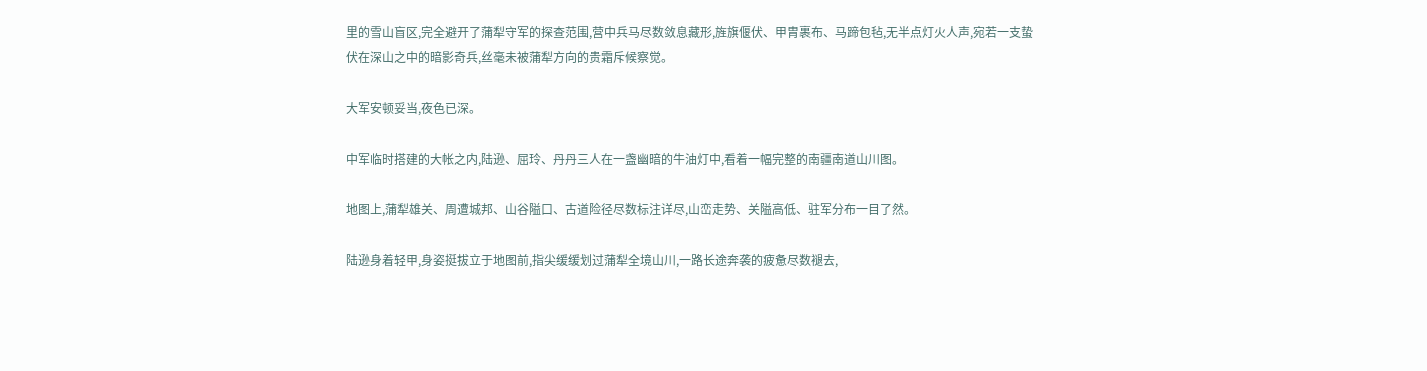里的雪山盲区,完全避开了蒲犁守军的探查范围,营中兵马尽数敛息藏形,旌旗偃伏、甲胄裹布、马蹄包毡,无半点灯火人声,宛若一支蛰伏在深山之中的暗影奇兵,丝毫未被蒲犁方向的贵霜斥候察觉。

大军安顿妥当,夜色已深。

中军临时搭建的大帐之内,陆逊、屈玲、丹丹三人在一盏幽暗的牛油灯中,看着一幅完整的南疆南道山川图。

地图上,蒲犁雄关、周遭城邦、山谷隘口、古道险径尽数标注详尽,山峦走势、关隘高低、驻军分布一目了然。

陆逊身着轻甲,身姿挺拔立于地图前,指尖缓缓划过蒲犁全境山川,一路长途奔袭的疲惫尽数褪去,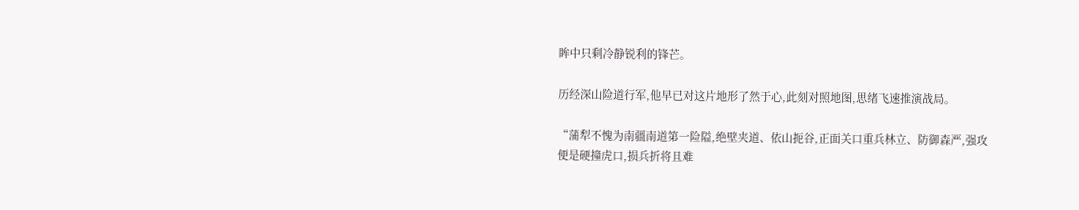眸中只剩冷静锐利的锋芒。

历经深山险道行军,他早已对这片地形了然于心,此刻对照地图,思绪飞速推演战局。

“蒲犁不愧为南疆南道第一险隘,绝壁夹道、依山扼谷,正面关口重兵林立、防御森严,强攻便是硬撞虎口,损兵折将且难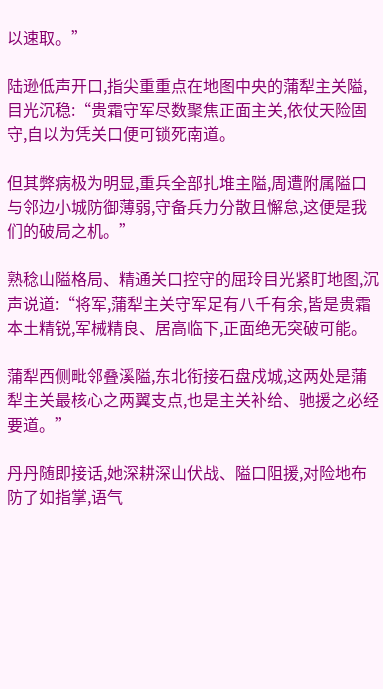以速取。”

陆逊低声开口,指尖重重点在地图中央的蒲犁主关隘,目光沉稳:“贵霜守军尽数聚焦正面主关,依仗天险固守,自以为凭关口便可锁死南道。

但其弊病极为明显,重兵全部扎堆主隘,周遭附属隘口与邻边小城防御薄弱,守备兵力分散且懈怠,这便是我们的破局之机。”

熟稔山隘格局、精通关口控守的屈玲目光紧盯地图,沉声说道:“将军,蒲犁主关守军足有八千有余,皆是贵霜本土精锐,军械精良、居高临下,正面绝无突破可能。

蒲犁西侧毗邻叠溪隘,东北衔接石盘戍城,这两处是蒲犁主关最核心之两翼支点,也是主关补给、驰援之必经要道。”

丹丹随即接话,她深耕深山伏战、隘口阻援,对险地布防了如指掌,语气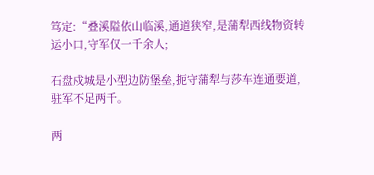笃定:“叠溪隘依山临溪,通道狭窄,是蒲犁西线物资转运小口,守军仅一千余人;

石盘戍城是小型边防堡垒,扼守蒲犁与莎车连通要道,驻军不足两千。

两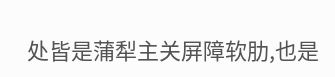处皆是蒲犁主关屏障软肋,也是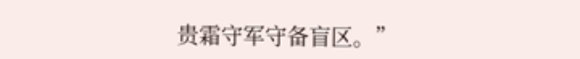贵霜守军守备盲区。”